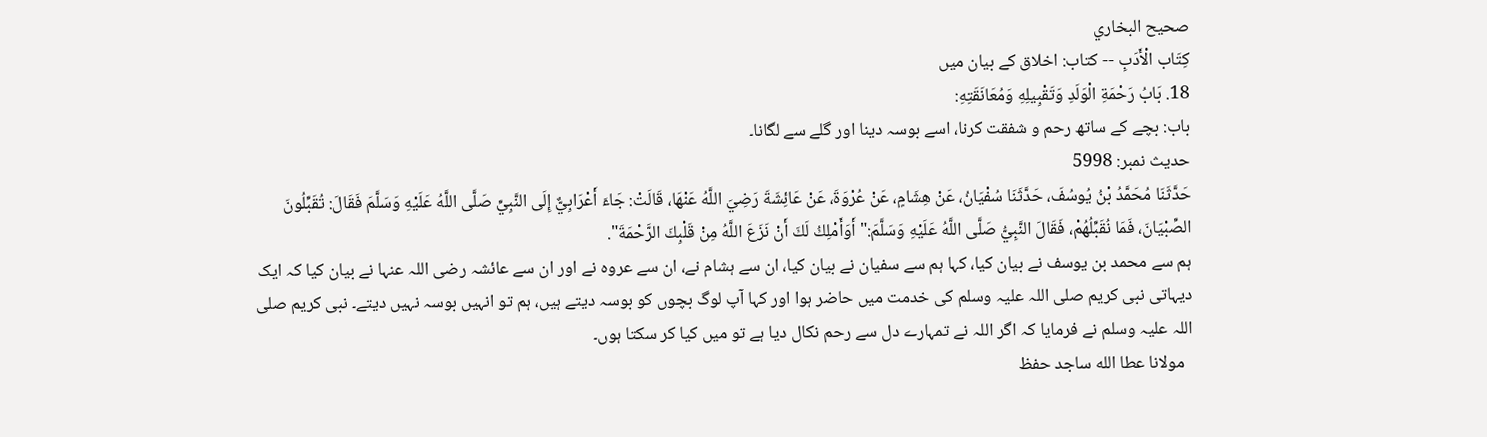صحيح البخاري
كِتَاب الْأَدَبِ -- کتاب: اخلاق کے بیان میں
18. بَابُ رَحْمَةِ الْوَلَدِ وَتَقْبِيلِهِ وَمُعَانَقَتِهِ:
باب: بچے کے ساتھ رحم و شفقت کرنا، اسے بوسہ دینا اور گلے سے لگانا۔
حدیث نمبر: 5998
حَدَّثَنَا مُحَمَّدُ بْنُ يُوسُفَ، حَدَّثَنَا سُفْيَانُ، عَنْ هِشَامٍ، عَنْ عُرْوَةَ، عَنْ عَائِشَةَ رَضِيَ اللَّهُ عَنْهَا، قَالَتْ: جَاءَ أَعْرَابِيٌّ إِلَى النَّبِيِّ صَلَّى اللَّهُ عَلَيْهِ وَسَلَّمَ فَقَالَ: تُقَبِّلُونَ الصِّبْيَانَ، فَمَا نُقَبِّلُهُمْ، فَقَالَ النَّبِيُّ صَلَّى اللَّهُ عَلَيْهِ وَسَلَّمَ:" أَوَأَمْلِكُ لَكَ أَنْ نَزَعَ اللَّهُ مِنْ قَلْبِكَ الرَّحْمَةَ".
ہم سے محمد بن یوسف نے بیان کیا، کہا ہم سے سفیان نے بیان کیا، ان سے ہشام نے، ان سے عروہ نے اور ان سے عائشہ رضی اللہ عنہا نے بیان کیا کہ ایک دیہاتی نبی کریم صلی اللہ علیہ وسلم کی خدمت میں حاضر ہوا اور کہا آپ لوگ بچوں کو بوسہ دیتے ہیں، ہم تو انہیں بوسہ نہیں دیتے۔ نبی کریم صلی اللہ علیہ وسلم نے فرمایا کہ اگر اللہ نے تمہارے دل سے رحم نکال دیا ہے تو میں کیا کر سکتا ہوں۔
  مولانا عطا الله ساجد حفظ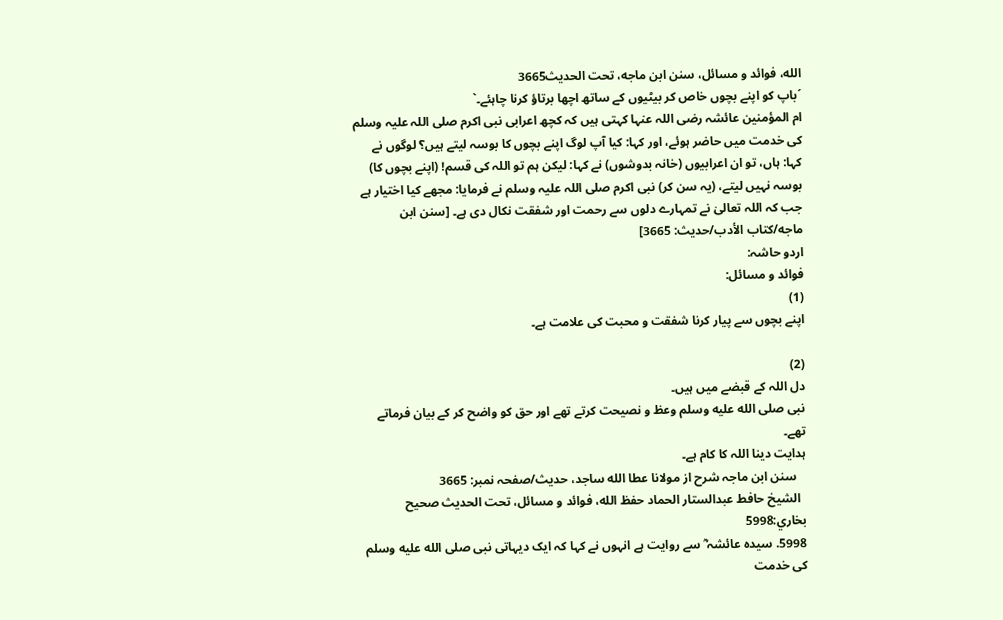الله، فوائد و مسائل، سنن ابن ماجه، تحت الحديث3665
´باپ کو اپنے بچوں خاص کر بیٹیوں کے ساتھ اچھا برتاؤ کرنا چاہئے۔`
ام المؤمنین عائشہ رضی اللہ عنہا کہتی ہیں کہ کچھ اعرابی نبی اکرم صلی اللہ علیہ وسلم کی خدمت میں حاضر ہوئے، اور کہا: کیا آپ لوگ اپنے بچوں کا بوسہ لیتے ہیں؟ لوگوں نے کہا: ہاں، تو ان اعرابیوں (خانہ بدوشوں) نے کہا: لیکن ہم تو اللہ کی قسم! (اپنے بچوں کا) بوسہ نہیں لیتے، (یہ سن کر) نبی اکرم صلی اللہ علیہ وسلم نے فرمایا: مجھے کیا اختیار ہے جب کہ اللہ تعالیٰ نے تمہارے دلوں سے رحمت اور شفقت نکال دی ہے۔ [سنن ابن ماجه/كتاب الأدب/حدیث: 3665]
اردو حاشہ:
فوائد و مسائل:
(1)
اپنے بچوں سے پیار کرنا شفقت و محبت کی علامت ہے۔

(2)
دل اللہ کے قبضے میں ہیں۔
نبی صلى الله عليه وسلم وعظ و نصیحت کرتے تھے اور حق کو واضح کر کے بیان فرماتے تھے۔
ہدایت دینا اللہ کا کام ہے۔
   سنن ابن ماجہ شرح از مولانا عطا الله ساجد، حدیث/صفحہ نمبر: 3665
  الشيخ حافط عبدالستار الحماد حفظ الله، فوائد و مسائل، تحت الحديث صحيح بخاري:5998
5998. سیدہ عائشہ ؓ سے روایت ہے انہوں نے کہا کہ ایک دیہاتی نبی صلى الله عليه وسلم کی خدمت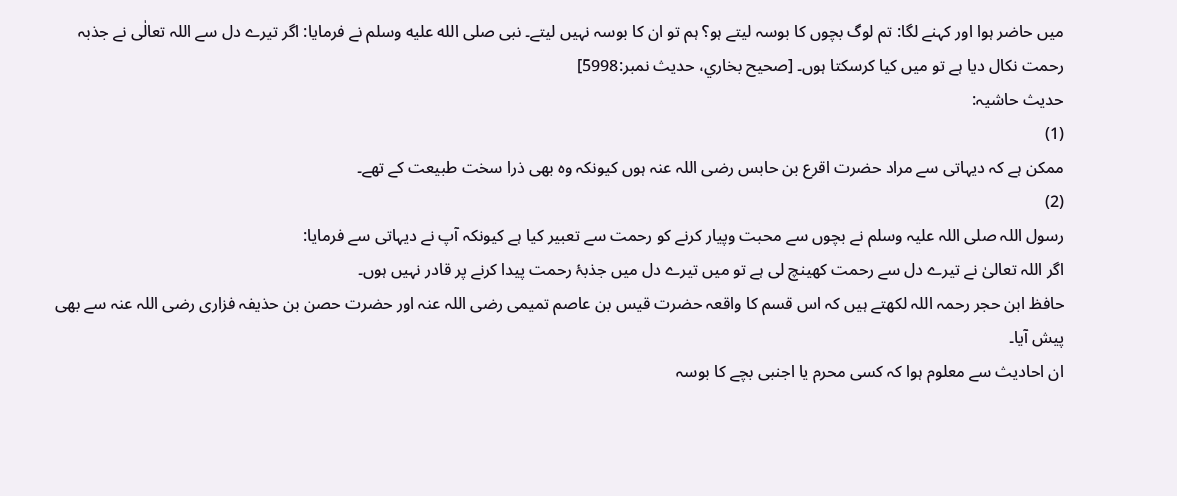میں حاضر ہوا اور کہنے لگا: تم لوگ بچوں کا بوسہ لیتے ہو؟ ہم تو ان کا بوسہ نہیں لیتے۔ نبی صلى الله عليه وسلم نے فرمایا: اگر تیرے دل سے اللہ تعالٰی نے جذبہ رحمت نکال دیا ہے تو میں کیا کرسکتا ہوں۔ [صحيح بخاري، حديث نمبر:5998]
حدیث حاشیہ:
(1)
ممکن ہے کہ دیہاتی سے مراد حضرت اقرع بن حابس رضی اللہ عنہ ہوں کیونکہ وہ بھی ذرا سخت طبیعت کے تھے۔
(2)
رسول اللہ صلی اللہ علیہ وسلم نے بچوں سے محبت وپیار کرنے کو رحمت سے تعبیر کیا ہے کیونکہ آپ نے دیہاتی سے فرمایا:
اگر اللہ تعالیٰ نے تیرے دل سے رحمت کھینچ لی ہے تو میں تیرے دل میں جذبۂ رحمت پیدا کرنے پر قادر نہیں ہوں۔
حافظ ابن حجر رحمہ اللہ لکھتے ہیں کہ اس قسم کا واقعہ حضرت قیس بن عاصم تمیمی رضی اللہ عنہ اور حضرت حصن بن حذیفہ فزاری رضی اللہ عنہ سے بھی پیش آیا۔
ان احادیث سے معلوم ہوا کہ کسی محرم یا اجنبی بچے کا بوسہ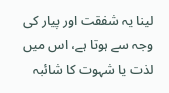لینا یہ شفقت اور پیار کی وجہ سے ہوتا ہے، اس میں لذت یا شہوت کا شائبہ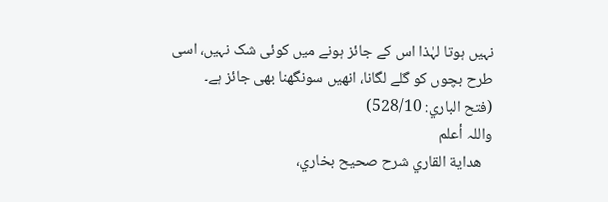نہیں ہوتا لہٰذا اس کے جائز ہونے میں کوئی شک نہیں، اسی طرح بچوں کو گلے لگانا، انھیں سونگھنا بھی جائز ہے۔
(فتح الباري: 528/10)
واللہ أعلم
   هداية القاري شرح صحيح بخاري،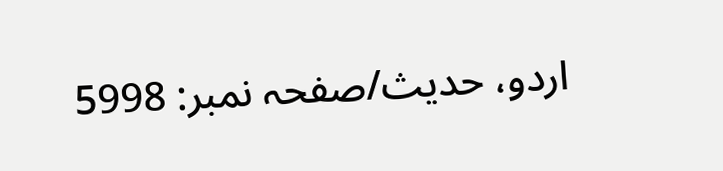اردو، حدیث/صفحہ نمبر: 5998